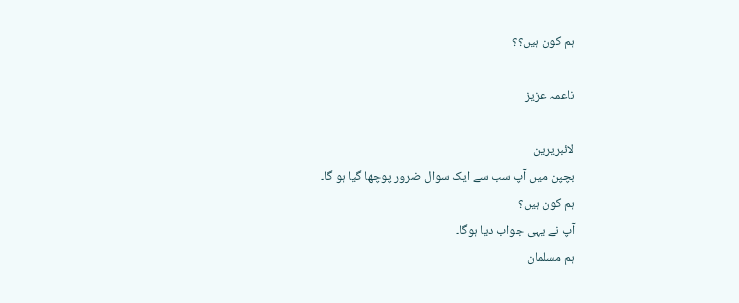ہم کون ہیں؟؟

ناعمہ عزیز

لائبریرین
بچپن میں آپ سب سے ایک سوال ضرور پوچھا گیا ہو گا۔
ہم کون ہیں؟
آپ نے یہی جواب دیا ہوگا۔
ہم مسلمان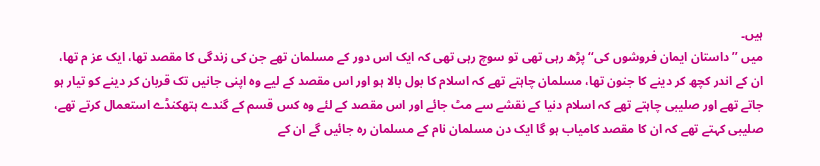ہیں۔
میں ’’داستان ایمان فروشوں کی‘‘ پڑھ رہی تھی تو سوچ رہی تھی کہ ایک اس دور کے مسلمان تھے جن کی زندگی کا مقصد تھا، ایک عز م تھا، ان کے اندر کچھ کر دینے کا جنون تھا، مسلمان چاہتے تھے کہ اسلام کا بول بالا ہو اور اس مقصد کے لیے وہ اپنی جانیں تک قربان کر دینے کو تیار ہو جاتے تھے اور صلیبی چاہتے تھے کہ اسلام دنیا کے نقشے سے مٹ جائے اور اس مقصد کے لئے وہ کس قسم کے گندے ہتھکنڈے استعمال کرتے تھے،
صلیبی کہتے تھے کہ ان کا مقصد کامیاب ہو گا ایک دن مسلمان نام کے مسلمان رہ جائیں گے ان کے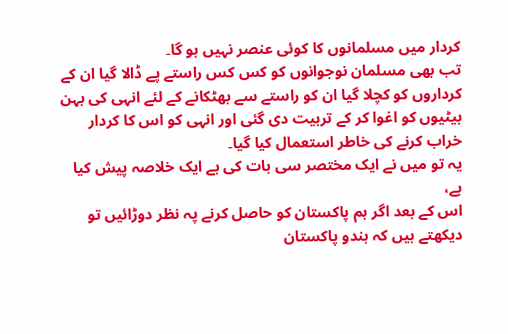کردار میں مسلمانوں کا کوئی عنصر نہیں ہو گا۔
تب بھی مسلمان نوجوانوں کو کس کس راستے پے ڈالا گیا ان کے کرداروں کو کچلا گیا ان کو راستے سے بھٹکانے کے لئے انہی کی بہن بیٹیوں کو اغوا کر کے تربیت دی گئی اور انہی کو اس کا کردار خراب کرنے کی خاطر استعمال کیا گیا۔
یہ تو میں نے ایک مختصر سی بات کی ہے ایک خلاصہ پیش کیا ہے،
اس کے بعد اگر ہم پاکستان کو حاصل کرنے پہ نظر دوڑائیں تو دیکھتے ہیں کہ ہندو پاکستان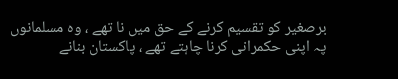برصغیر کو تقسیم کرنے کے حق میں نا تھے ، وہ مسلمانوں پہ اپنی حکمرانی کرنا چاہتے تھے ، پاکستان بنانے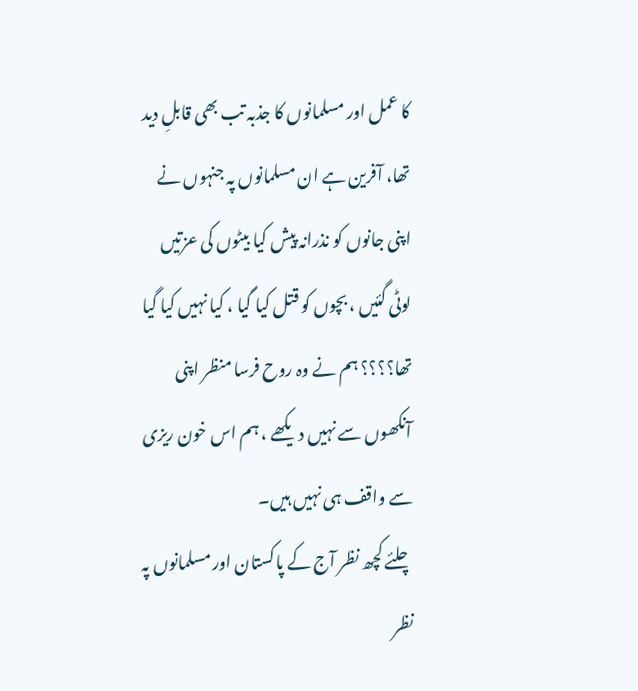کا عمل اور مسلمانوں کا جذبہ تب بھی قابلِ دید تھا، آفرین ہے ان مسلمانوں پہ جنہوں نے اپنی جانوں کو نذرانہ پیش کیا بیٹوں کی عزتیں لوٹی گئیں ، بچوں کو قتل کیا گیا ، کیا نہیں کیا گیا تھا؟؟؟؟ ہم نے وہ روح فرسا منظر اپنی آنکھوں سے نہیں دیکھے ، ہم اس خون ریزی سے واقف ہی نہیں ہیں۔
چلئے کچھ نظر آج کے پاکستان اور مسلمانوں پہ نظر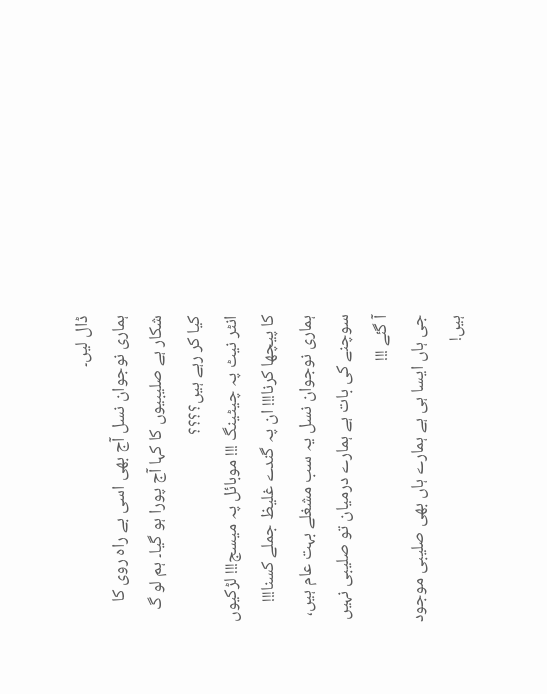ڈال لیں۔
ہماری نوجوان نسل آج بھی اسی بے راہ روی کا شکار ہے صلیبیوں کا کہا آج پورا ہو گیا۔ ہم لو گ کیا کر رہے ہیں؟؟؟؟
انٹر نیٹ پہ چیٹینگ !!! موبائل پہ میسج!!! لڑکیوں کا پیچھا کرنا!!! ان پہ گندے غلیظ جملے کسنا!!!
ہماری نوجوان نسل یہ سب مشغلے بہت عام ہیں، سوچنے کی بات ہے ہمارے درمیان تو صلیبی نہیں آ گئے !!!
جی ہاں ایسا ہی ہے ہمارے ہاں بھی صلیبی موجود ہیں!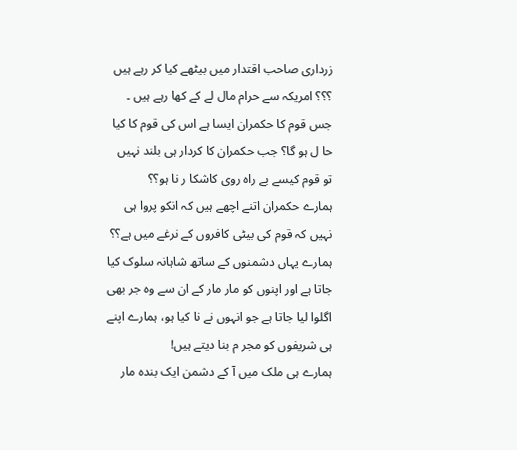زرداری صاحب اقتدار میں بیٹھے کیا کر رہے ہیں ؟؟؟ امریکہ سے حرام مال لے کے کھا رہے ہیں ۔
جس قوم کا حکمران ایسا ہے اس کی قوم کا کیا حا ل ہو گا؟ جب حکمران کا کردار ہی بلند نہیں تو قوم کیسے بے راہ روی کاشکا ر نا ہو؟؟
ہمارے حکمران اتنے اچھے ہیں کہ انکو پروا ہی نہیں کہ قوم کی بیٹی کافروں کے نرغے میں ہے؟؟
ہمارے یہاں دشمنوں کے ساتھ شاہانہ سلوک کیا جاتا ہے اور اپنوں کو مار مار کے ان سے وہ جر بھی اگلوا لیا جاتا ہے جو انہوں نے نا کیا ہو، ہمارے اپنے ہی شریفوں کو مجر م بنا دیتے ہیں!
ہمارے ہی ملک میں آ کے دشمن ایک بندہ مار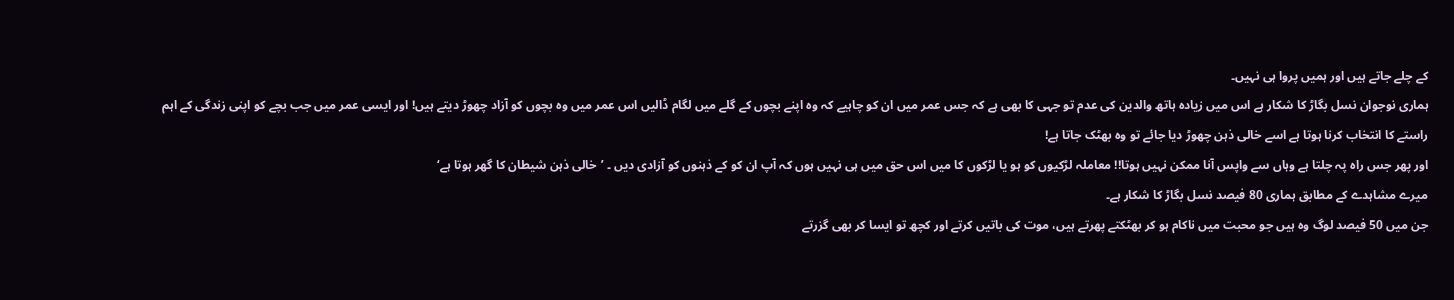کے چلے جاتے ہیں اور ہمیں پروا ہی نہیں۔
ہماری نوجوان نسل بگاڑ کا شکار ہے اس میں زیادہ ہاتھ والدین کی عدم تو جہی کا بھی ہے کہ جس عمر میں ان کو چاہیے کہ وہ اپنے بچوں کے گلے میں لگام ڈالیں اس عمر میں وہ بچوں کو آزاد چھوڑ دیتے ہیں! اور ایسی عمر میں جب بچے کو اپنی زندگی کے اہم راستے کا انتخاب کرنا ہوتا ہے اسے خالی ذہن چھوڑ دیا جائے تو وہ بھٹک جاتا ہے!
اور پھر جس راہ پہ چلتا ہے وہاں سے واپس آنا ممکن نہیں ہوتا!! معاملہ لڑکیوں کو ہو یا لڑکوں کا میں اس حق میں ہی نہیں ہوں کہ آپ ان کو کے ذہنوں کو آزادی دیں ۔ ’خالی ذہن شیطان کا گھر ہوتا ہے‘
میرے مشاہدے کے مطابق ہماری 80 فیصد نسل بگاڑ کا شکار ہے۔
جن میں 50 فیصد لوگ وہ ہیں جو محبت میں ناکام ہو کر بھٹکتے پھرتے ہیں، موت کی باتیں کرتے اور کچھ تو ایسا کر بھی گزرتے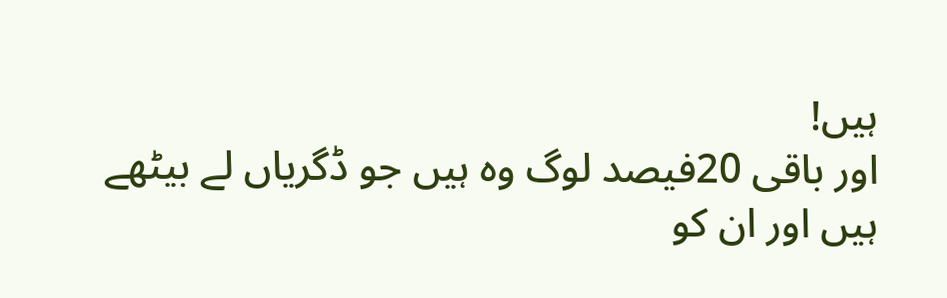ہیں!
اور باقی 20فیصد لوگ وہ ہیں جو ڈگریاں لے بیٹھے ہیں اور ان کو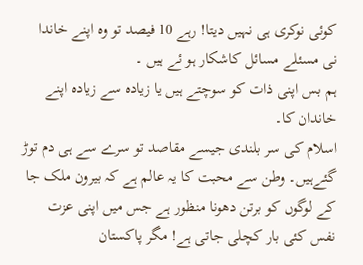کوئی نوکری ہی نہیں دیتا! رہے 10 فیصد تو وہ اپنے خاندا نی مسئلے مسائل کاشکار ہو ئے ہیں ۔
ہم بس اپنی ذات کو سوچتے ہیں یا زیادہ سے زیادہ اپنے خاندان کا۔
اسلام کی سر بلندی جیسے مقاصد تو سرے سے ہی دم توڑ گئےہیں۔ وطن سے محبت کا یہ عالم ہے کہ بیرون ملک جا کے لوگوں کو برتن دھونا منظور ہے جس میں اپنی عزت نفس کئی بار کچلی جاتی ہے! مگر پاکستان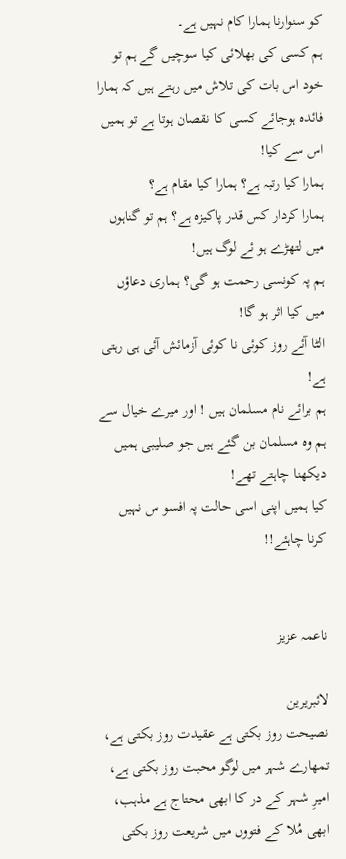کو سنوارنا ہمارا کام نہیں ہے۔
ہم کسی کی بھلائی کیا سوچیں گے ہم تو خود اس بات کی تلاش میں رہتے ہیں کہ ہمارا فائدہ ہوجائے کسی کا نقصان ہوتا ہے تو ہمیں اس سے کیا!
ہمارا کیا رتبہ ہے؟ ہمارا کیا مقام ہے؟
ہمارا کردار کس قدر پاکیزہ ہے؟ ہم تو گناہوں میں لتھڑے ہو ئے لوگ ہیں!
ہم پہ کونسی رحمت ہو گی؟ ہماری دعاؤں میں کیا اثر ہو گا!
الٹا آئے روز کوئی نا کوئی آزمائش آئی ہی رہتی ہے!
ہم برائے نام مسلمان ہیں ! اور میرے خیال سے ہم وہ مسلمان بن گئے ہیں جو صلیبی ہمیں دیکھنا چاہتے تھے!
کیا ہمیں اپنی اسی حالت پہ افسو س نہیں کرنا چاہئے!!


ناعمہ عزیز

لائبریرین
نصیحت روز بکتی ہے عقیدت روز بکتی ہے،
تمھارے شہر میں لوگو محبت روز بکتی ہے،
امیرِ شہر کے در کا ابھی محتاج ہے مذہب،
ابھی مُلا کے فتووں میں شریعت روز بکتی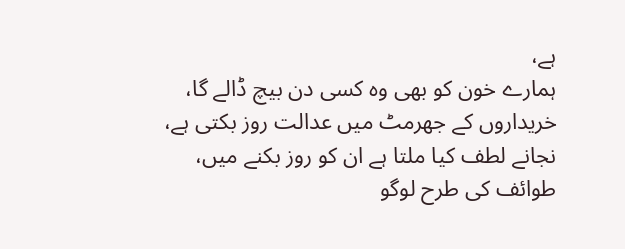ہے،
ہمارے خون کو بھی وہ کسی دن بیچ ڈالے گا،
خریداروں کے جھرمٹ میں عدالت روز بکتی ہے،
نجانے لطف کیا ملتا ہے ان کو روز بکنے میں،
طوائف کی طرح لوگو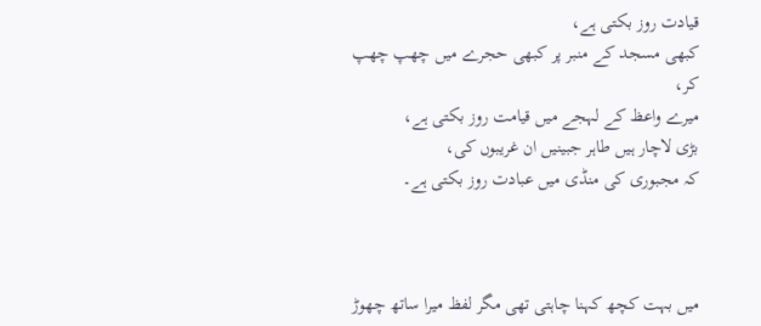قیادت روز بکتی ہے،
کبھی مسجد کے منبر پر کبھی حجرے میں چھپ چھپ کر،
میرے واعظ کے لہجے میں قیامت روز بکتی ہے،
بڑی لاچار ہیں طاہر جبینیں ان غریبوں کی،
کہ مجبوری کی منڈی میں عبادت روز بکتی ہے۔



میں بہت کچھ کہنا چاہتی تھی مگر لفظ میرا ساتھ چھوڑ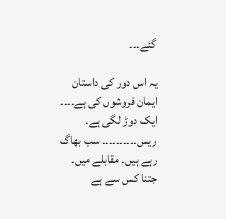گئے۔۔۔

یہ اس دور کی داستان ایمان فروشوں کی ہے۔۔۔۔ ایک دوڑ لگی ہے۔ ریس۔۔۔۔۔۔۔۔۔۔ سب بھاگ رہے ہیں۔ مقابلے میں۔ جتنا کس سے ہے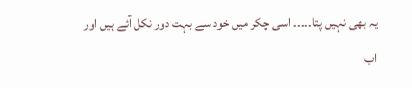یہ بھی نہیں پتا۔۔۔۔۔ اسی چکر میں خود سے بہت دور نکل آئے ہیں اور اب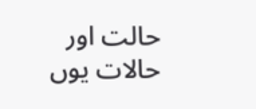حالت اور حالات یوں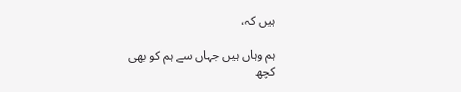ہیں کہ،

ہم وہاں ہیں جہاں سے ہم کو بھی
کچھ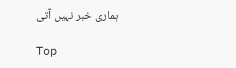ہماری خبر نہیں آتی

Top